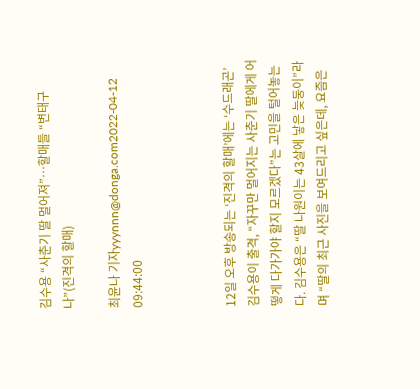김수용 “사춘기 딸 멀어져”…할매들 “변태구나”(진격의 할매)

최윤나 기자yyynnn@donga.com2022-04-12 09:44:00



12일 오후 방송되는 ‘진격의 할매’에는 ‘수드래곤’ 김수용이 출격, “자꾸만 멀어지는 사춘기 딸에게 어떻게 다가가야 할지 모르겠다”는 고민을 털어놓는다. 김수용은 “딸 나원이는 43살에 낳은 늦둥이”라며 “딸의 최근 사진을 보여드리고 싶은데, 요즘은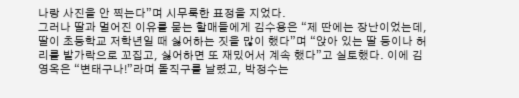나랑 사진을 안 찍는다”며 시무룩한 표정을 지었다.
그러나 딸과 멀어진 이유를 묻는 할매들에게 김수용은 “제 딴에는 장난이었는데, 딸이 초등학교 저학년일 때 싫어하는 짓을 많이 했다”며 “앉아 있는 딸 등이나 허리를 발가락으로 꼬집고, 싫어하면 또 재밌어서 계속 했다”고 실토했다. 이에 김영옥은 “변태구나!”라며 돌직구를 날렸고, 박정수는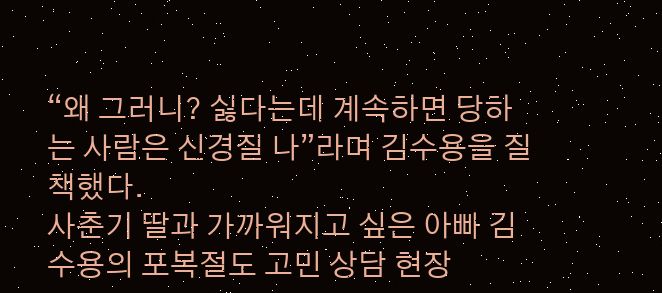“왜 그러니? 싫다는데 계속하면 당하는 사람은 신경질 나”라며 김수용을 질책했다.
사춘기 딸과 가까워지고 싶은 아빠 김수용의 포복절도 고민 상담 현장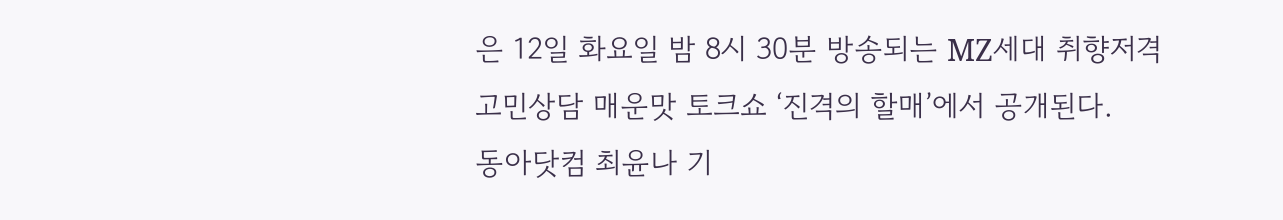은 12일 화요일 밤 8시 30분 방송되는 MZ세대 취향저격 고민상담 매운맛 토크쇼 ‘진격의 할매’에서 공개된다.
동아닷컴 최윤나 기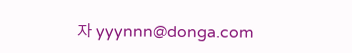자 yyynnn@donga.com